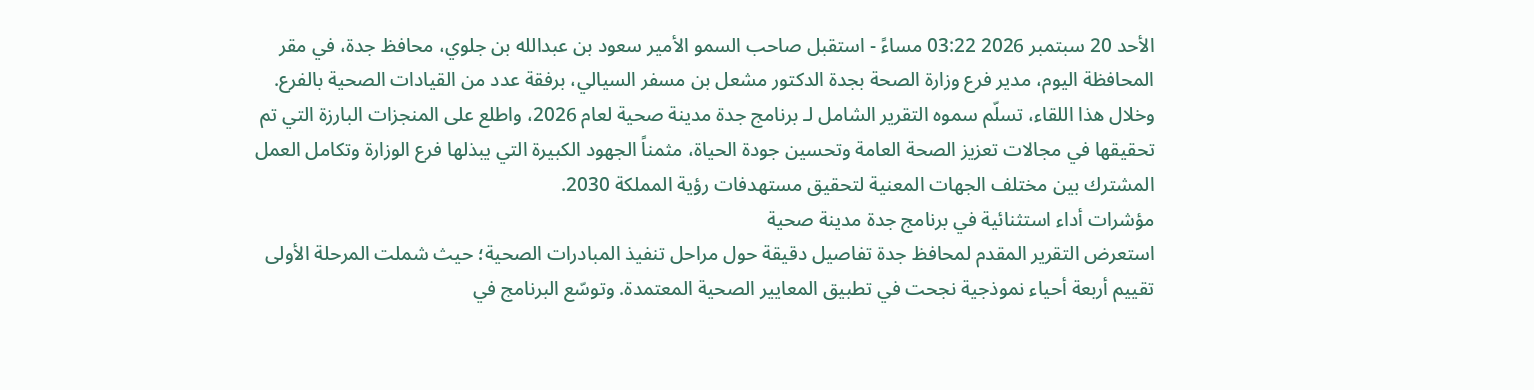الأحد 20 سبتمبر 2026 03:22 مساءً - استقبل صاحب السمو الأمير سعود بن عبدالله بن جلوي، محافظ جدة، في مقر المحافظة اليوم، مدير فرع وزارة الصحة بجدة الدكتور مشعل بن مسفر السيالي، برفقة عدد من القيادات الصحية بالفرع. وخلال هذا اللقاء، تسلّم سموه التقرير الشامل لـ برنامج جدة مدينة صحية لعام 2026، واطلع على المنجزات البارزة التي تم تحقيقها في مجالات تعزيز الصحة العامة وتحسين جودة الحياة، مثمناً الجهود الكبيرة التي يبذلها فرع الوزارة وتكامل العمل المشترك بين مختلف الجهات المعنية لتحقيق مستهدفات رؤية المملكة 2030.
مؤشرات أداء استثنائية في برنامج جدة مدينة صحية
استعرض التقرير المقدم لمحافظ جدة تفاصيل دقيقة حول مراحل تنفيذ المبادرات الصحية؛ حيث شملت المرحلة الأولى تقييم أربعة أحياء نموذجية نجحت في تطبيق المعايير الصحية المعتمدة. وتوسّع البرنامج في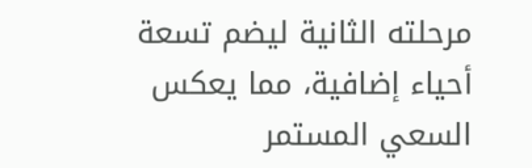مرحلته الثانية ليضم تسعة أحياء إضافية، مما يعكس السعي المستمر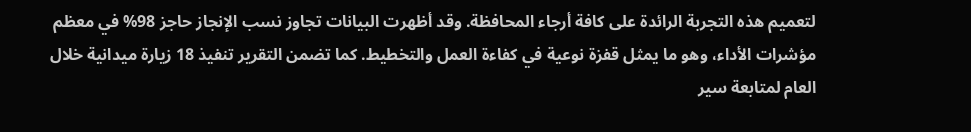لتعميم هذه التجربة الرائدة على كافة أرجاء المحافظة. وقد أظهرت البيانات تجاوز نسب الإنجاز حاجز 98% في معظم مؤشرات الأداء، وهو ما يمثل قفزة نوعية في كفاءة العمل والتخطيط. كما تضمن التقرير تنفيذ 18 زيارة ميدانية خلال العام لمتابعة سير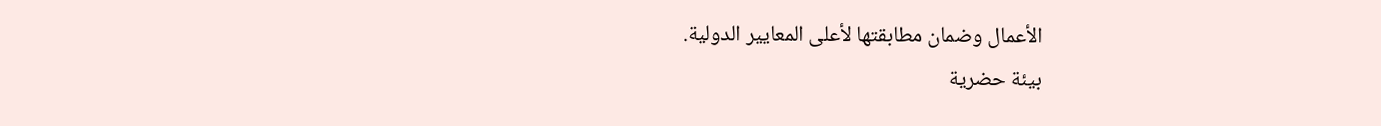الأعمال وضمان مطابقتها لأعلى المعايير الدولية.
بيئة حضرية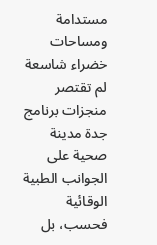مستدامة ومساحات خضراء شاسعة
لم تقتصر منجزات برنامج جدة مدينة صحية على الجوانب الطبية الوقائية فحسب، بل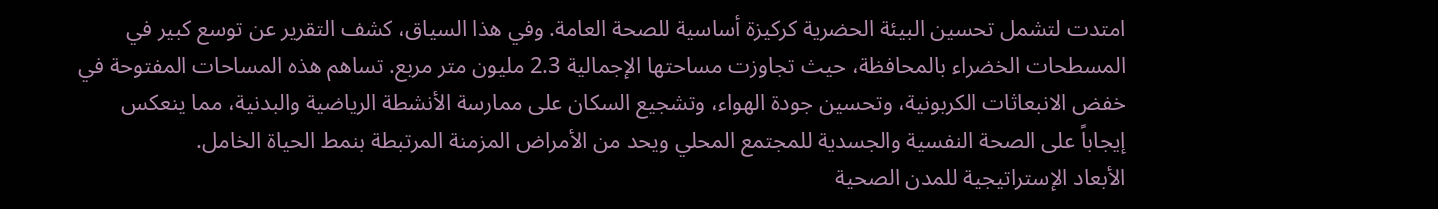امتدت لتشمل تحسين البيئة الحضرية كركيزة أساسية للصحة العامة. وفي هذا السياق، كشف التقرير عن توسع كبير في المسطحات الخضراء بالمحافظة، حيث تجاوزت مساحتها الإجمالية 2.3 مليون متر مربع. تساهم هذه المساحات المفتوحة في خفض الانبعاثات الكربونية، وتحسين جودة الهواء، وتشجيع السكان على ممارسة الأنشطة الرياضية والبدنية، مما ينعكس إيجاباً على الصحة النفسية والجسدية للمجتمع المحلي ويحد من الأمراض المزمنة المرتبطة بنمط الحياة الخامل.
الأبعاد الإستراتيجية للمدن الصحية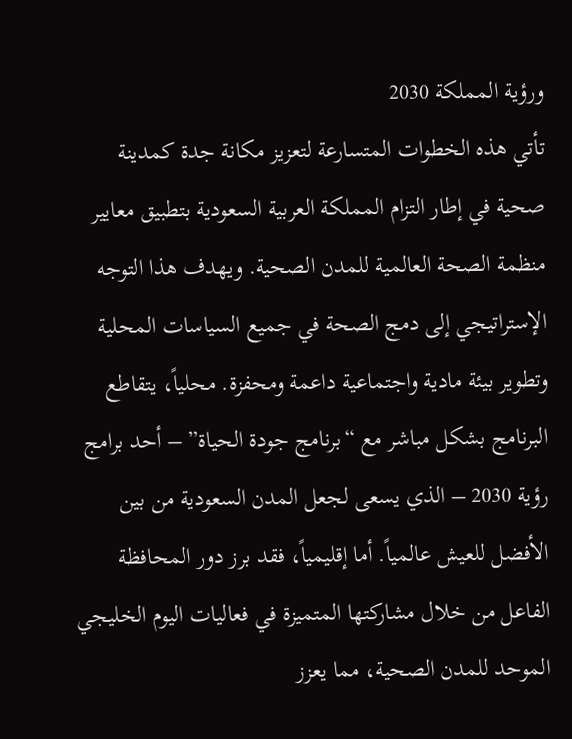ورؤية المملكة 2030
تأتي هذه الخطوات المتسارعة لتعزيز مكانة جدة كمدينة صحية في إطار التزام المملكة العربية السعودية بتطبيق معايير منظمة الصحة العالمية للمدن الصحية. ويهدف هذا التوجه الإستراتيجي إلى دمج الصحة في جميع السياسات المحلية وتطوير بيئة مادية واجتماعية داعمة ومحفزة. محلياً، يتقاطع البرنامج بشكل مباشر مع “برنامج جودة الحياة” – أحد برامج رؤية 2030 – الذي يسعى لجعل المدن السعودية من بين الأفضل للعيش عالمياً. أما إقليمياً، فقد برز دور المحافظة الفاعل من خلال مشاركتها المتميزة في فعاليات اليوم الخليجي الموحد للمدن الصحية، مما يعزز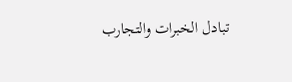تبادل الخبرات والتجارب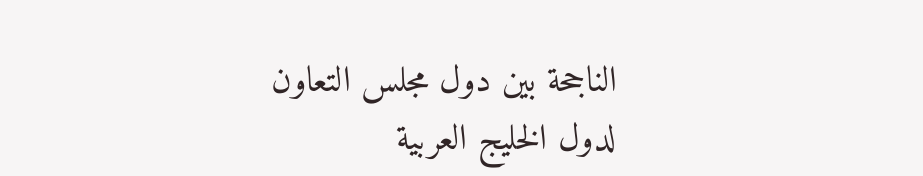الناجحة بين دول مجلس التعاون لدول الخليج العربية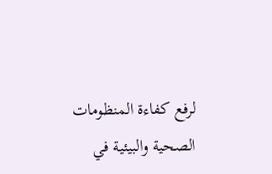لرفع كفاءة المنظومات الصحية والبيئية في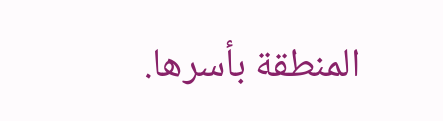المنطقة بأسرها.